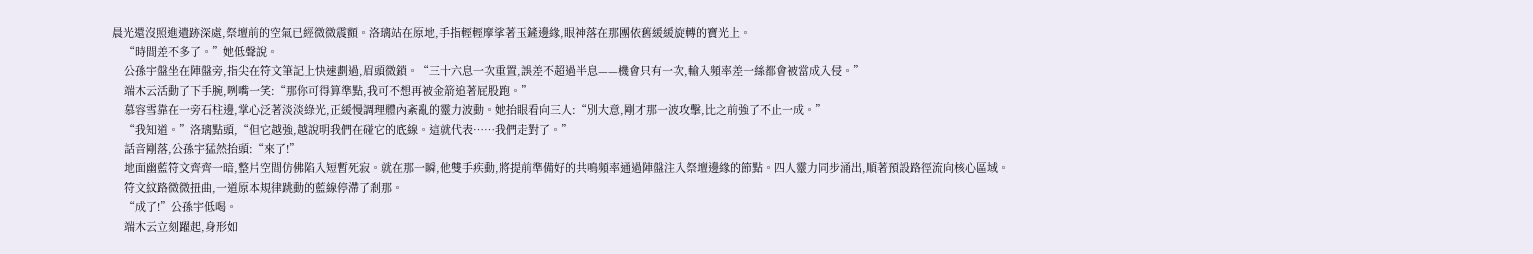晨光還沒照進遺跡深處,祭壇前的空氣已經微微震顫。洛璃站在原地,手指輕輕摩挲著玉鏟邊緣,眼神落在那團依舊緩緩旋轉的寶光上。
    “時間差不多了。”她低聲說。
    公孫宇盤坐在陣盤旁,指尖在符文筆記上快速劃過,眉頭微鎖。“三十六息一次重置,誤差不超過半息——機會只有一次,輸入頻率差一絲都會被當成入侵。”
    端木云活動了下手腕,咧嘴一笑:“那你可得算準點,我可不想再被金箭追著屁股跑。”
    慕容雪靠在一旁石柱邊,掌心泛著淡淡綠光,正緩慢調理體內紊亂的靈力波動。她抬眼看向三人:“別大意,剛才那一波攻擊,比之前強了不止一成。”
    “我知道。”洛璃點頭,“但它越強,越說明我們在碰它的底線。這就代表……我們走對了。”
    話音剛落,公孫宇猛然抬頭:“來了!”
    地面幽藍符文齊齊一暗,整片空間仿佛陷入短暫死寂。就在那一瞬,他雙手疾動,將提前準備好的共鳴頻率通過陣盤注入祭壇邊緣的節點。四人靈力同步涌出,順著預設路徑流向核心區域。
    符文紋路微微扭曲,一道原本規律跳動的藍線停滯了剎那。
    “成了!”公孫宇低喝。
    端木云立刻躍起,身形如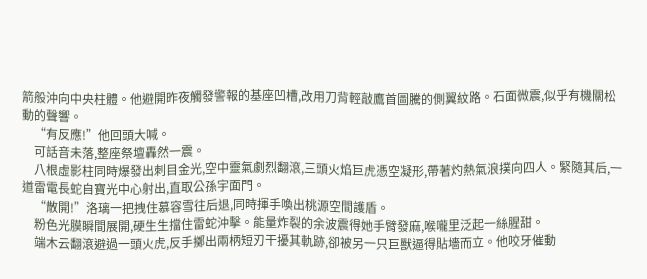箭般沖向中央柱體。他避開昨夜觸發警報的基座凹槽,改用刀背輕敲鷹首圖騰的側翼紋路。石面微震,似乎有機關松動的聲響。
    “有反應!”他回頭大喊。
    可話音未落,整座祭壇轟然一震。
    八根虛影柱同時爆發出刺目金光,空中靈氣劇烈翻滾,三頭火焰巨虎憑空凝形,帶著灼熱氣浪撲向四人。緊隨其后,一道雷電長蛇自寶光中心射出,直取公孫宇面門。
    “散開!”洛璃一把拽住慕容雪往后退,同時揮手喚出桃源空間護盾。
    粉色光膜瞬間展開,硬生生擋住雷蛇沖擊。能量炸裂的余波震得她手臂發麻,喉嚨里泛起一絲腥甜。
    端木云翻滾避過一頭火虎,反手擲出兩柄短刃干擾其軌跡,卻被另一只巨獸逼得貼墻而立。他咬牙催動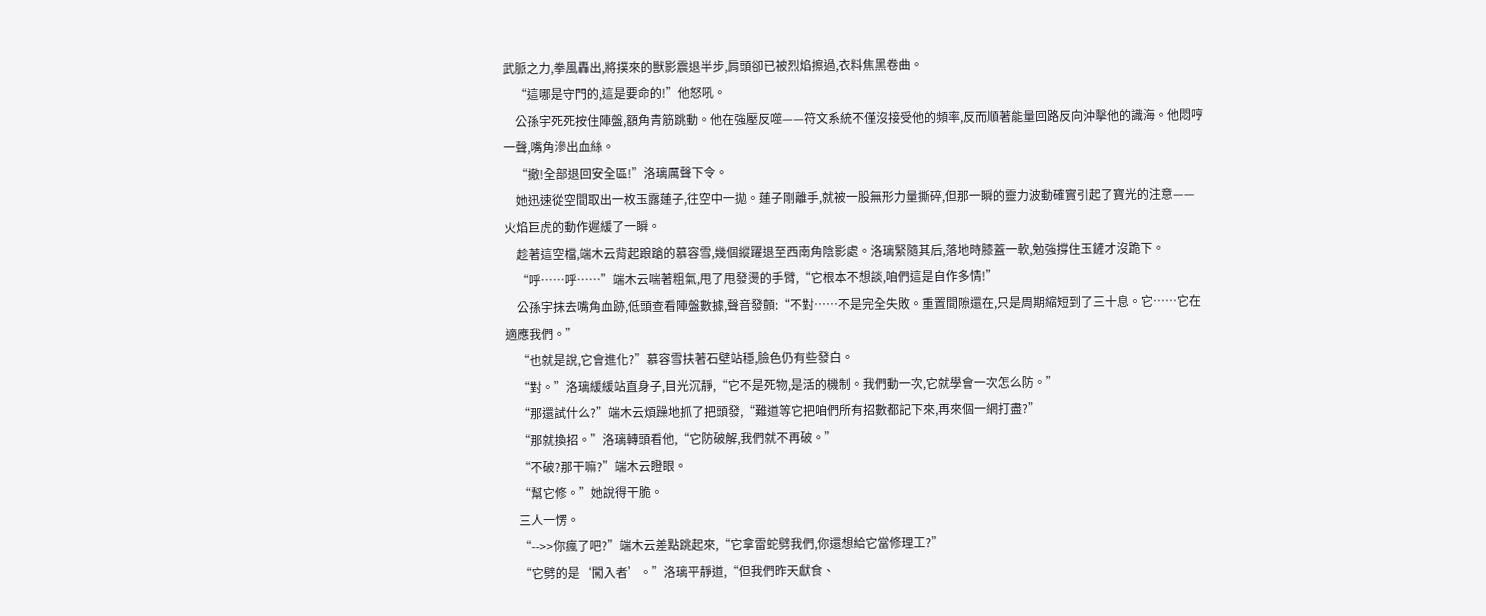武脈之力,拳風轟出,將撲來的獸影震退半步,肩頭卻已被烈焰擦過,衣料焦黑卷曲。
    “這哪是守門的,這是要命的!”他怒吼。
    公孫宇死死按住陣盤,額角青筋跳動。他在強壓反噬——符文系統不僅沒接受他的頻率,反而順著能量回路反向沖擊他的識海。他悶哼一聲,嘴角滲出血絲。
    “撤!全部退回安全區!”洛璃厲聲下令。
    她迅速從空間取出一枚玉露蓮子,往空中一拋。蓮子剛離手,就被一股無形力量撕碎,但那一瞬的靈力波動確實引起了寶光的注意——火焰巨虎的動作遲緩了一瞬。
    趁著這空檔,端木云背起踉蹌的慕容雪,幾個縱躍退至西南角陰影處。洛璃緊隨其后,落地時膝蓋一軟,勉強撐住玉鏟才沒跪下。
    “呼……呼……”端木云喘著粗氣,甩了甩發燙的手臂,“它根本不想談,咱們這是自作多情!”
    公孫宇抹去嘴角血跡,低頭查看陣盤數據,聲音發顫:“不對……不是完全失敗。重置間隙還在,只是周期縮短到了三十息。它……它在適應我們。”
    “也就是說,它會進化?”慕容雪扶著石壁站穩,臉色仍有些發白。
    “對。”洛璃緩緩站直身子,目光沉靜,“它不是死物,是活的機制。我們動一次,它就學會一次怎么防。”
    “那還試什么?”端木云煩躁地抓了把頭發,“難道等它把咱們所有招數都記下來,再來個一網打盡?”
    “那就換招。”洛璃轉頭看他,“它防破解,我們就不再破。”
    “不破?那干嘛?”端木云瞪眼。
    “幫它修。”她說得干脆。
    三人一愣。
    “-->>你瘋了吧?”端木云差點跳起來,“它拿雷蛇劈我們,你還想給它當修理工?”
    “它劈的是‘闖入者’。”洛璃平靜道,“但我們昨天獻食、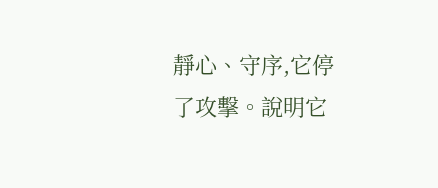靜心、守序,它停了攻擊。說明它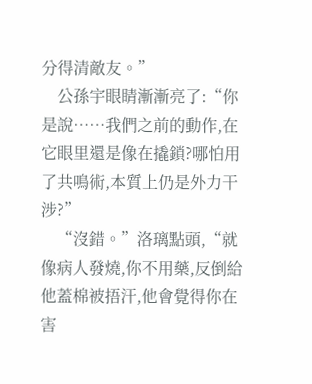分得清敵友。”
    公孫宇眼睛漸漸亮了:“你是說……我們之前的動作,在它眼里還是像在撬鎖?哪怕用了共鳴術,本質上仍是外力干涉?”
    “沒錯。”洛璃點頭,“就像病人發燒,你不用藥,反倒給他蓋棉被捂汗,他會覺得你在害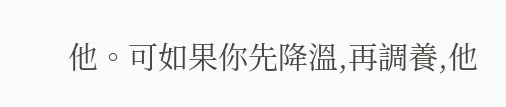他。可如果你先降溫,再調養,他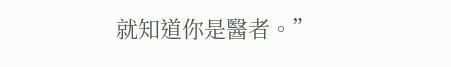就知道你是醫者。”